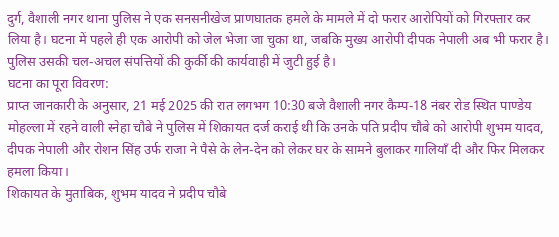दुर्ग, वैशाली नगर थाना पुलिस ने एक सनसनीखेज प्राणघातक हमले के मामले में दो फरार आरोपियों को गिरफ्तार कर लिया है। घटना में पहले ही एक आरोपी को जेल भेजा जा चुका था, जबकि मुख्य आरोपी दीपक नेपाली अब भी फरार है। पुलिस उसकी चल-अचल संपत्तियों की कुर्की की कार्यवाही में जुटी हुई है।
घटना का पूरा विवरण:
प्राप्त जानकारी के अनुसार, 21 मई 2025 की रात लगभग 10:30 बजे वैशाली नगर कैम्प-18 नंबर रोड स्थित पाण्डेय मोहल्ला में रहने वाली स्नेहा चौबे ने पुलिस में शिकायत दर्ज कराई थी कि उनके पति प्रदीप चौबे को आरोपी शुभम यादव, दीपक नेपाली और रोशन सिंह उर्फ राजा ने पैसे के लेन-देन को लेकर घर के सामने बुलाकर गालियाँ दी और फिर मिलकर हमला किया।
शिकायत के मुताबिक, शुभम यादव ने प्रदीप चौबे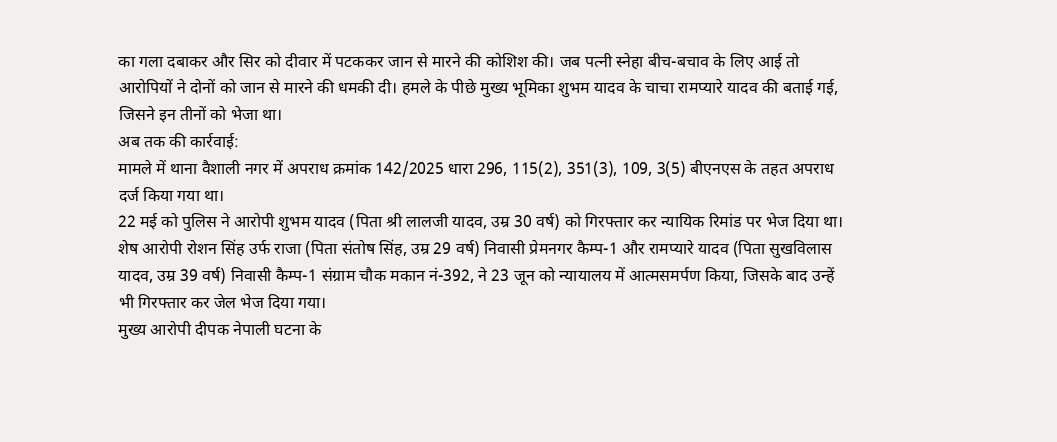का गला दबाकर और सिर को दीवार में पटककर जान से मारने की कोशिश की। जब पत्नी स्नेहा बीच-बचाव के लिए आई तो आरोपियों ने दोनों को जान से मारने की धमकी दी। हमले के पीछे मुख्य भूमिका शुभम यादव के चाचा रामप्यारे यादव की बताई गई, जिसने इन तीनों को भेजा था।
अब तक की कार्रवाई:
मामले में थाना वैशाली नगर में अपराध क्रमांक 142/2025 धारा 296, 115(2), 351(3), 109, 3(5) बीएनएस के तहत अपराध दर्ज किया गया था।
22 मई को पुलिस ने आरोपी शुभम यादव (पिता श्री लालजी यादव, उम्र 30 वर्ष) को गिरफ्तार कर न्यायिक रिमांड पर भेज दिया था।
शेष आरोपी रोशन सिंह उर्फ राजा (पिता संतोष सिंह, उम्र 29 वर्ष) निवासी प्रेमनगर कैम्प-1 और रामप्यारे यादव (पिता सुखविलास यादव, उम्र 39 वर्ष) निवासी कैम्प-1 संग्राम चौक मकान नं-392, ने 23 जून को न्यायालय में आत्मसमर्पण किया, जिसके बाद उन्हें भी गिरफ्तार कर जेल भेज दिया गया।
मुख्य आरोपी दीपक नेपाली घटना के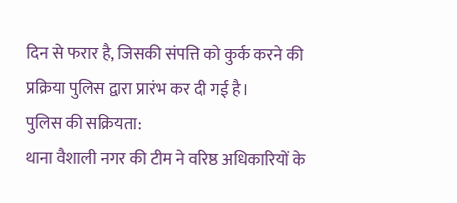दिन से फरार है, जिसकी संपत्ति को कुर्क करने की प्रक्रिया पुलिस द्वारा प्रारंभ कर दी गई है।
पुलिस की सक्रियता:
थाना वैशाली नगर की टीम ने वरिष्ठ अधिकारियों के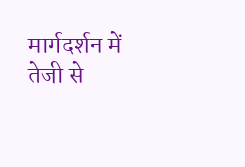मार्गदर्शन में तेजी से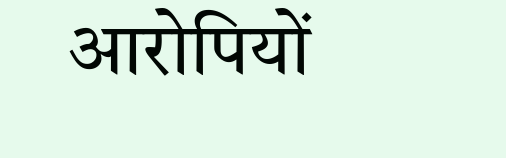आरोपियों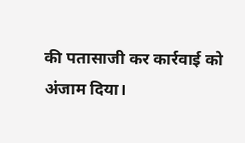की पतासाजी कर कार्रवाई को अंजाम दिया।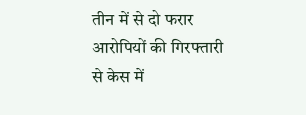तीन में से दो फरार आरोपियों की गिरफ्तारी से केस में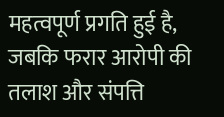महत्वपूर्ण प्रगति हुई है, जबकि फरार आरोपी की तलाश और संपत्ति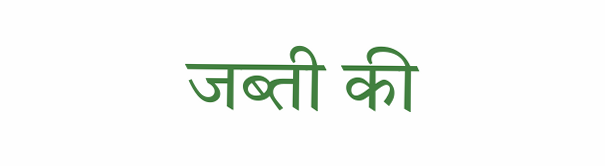जब्ती की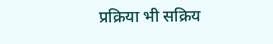प्रक्रिया भी सक्रिय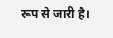रूप से जारी है।